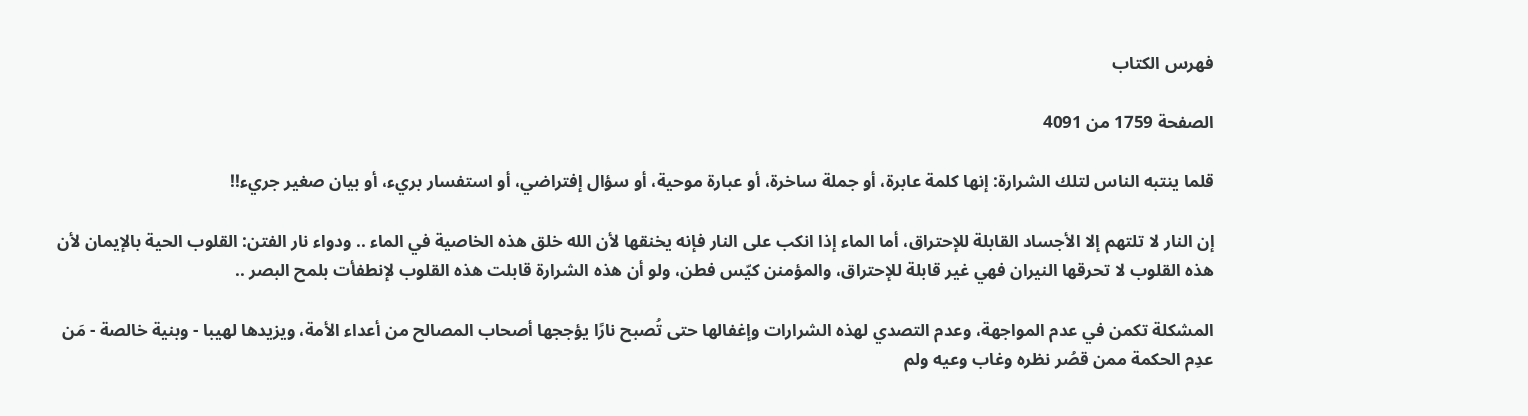فهرس الكتاب

الصفحة 1759 من 4091

قلما ينتبه الناس لتلك الشرارة: إنها كلمة عابرة، أو جملة ساخرة، أو عبارة موحية، أو سؤال إفتراضي، أو استفسار بريء، أو بيان صغير جريء!!

إن النار لا تلتهم إلا الأجساد القابلة للإحتراق، أما الماء إذا انكب على النار فإنه يخنقها لأن الله خلق هذه الخاصية في الماء .. ودواء نار الفتن: القلوب الحية بالإيمان لأن هذه القلوب لا تحرقها النيران فهي غير قابلة للإحتراق، والمؤمنن كيّس فطن، ولو أن هذه الشرارة قابلت هذه القلوب لإنطفأت بلمح البصر ..

المشكلة تكمن في عدم المواجهة، وعدم التصدي لهذه الشرارات وإغفالها حتى تُصبح نارًا يؤججها أصحاب المصالح من أعداء الأمة، ويزيدها لهيبا - وبنية خالصة - مَن عدِم الحكمة ممن قصُر نظره وغاب وعيه ولم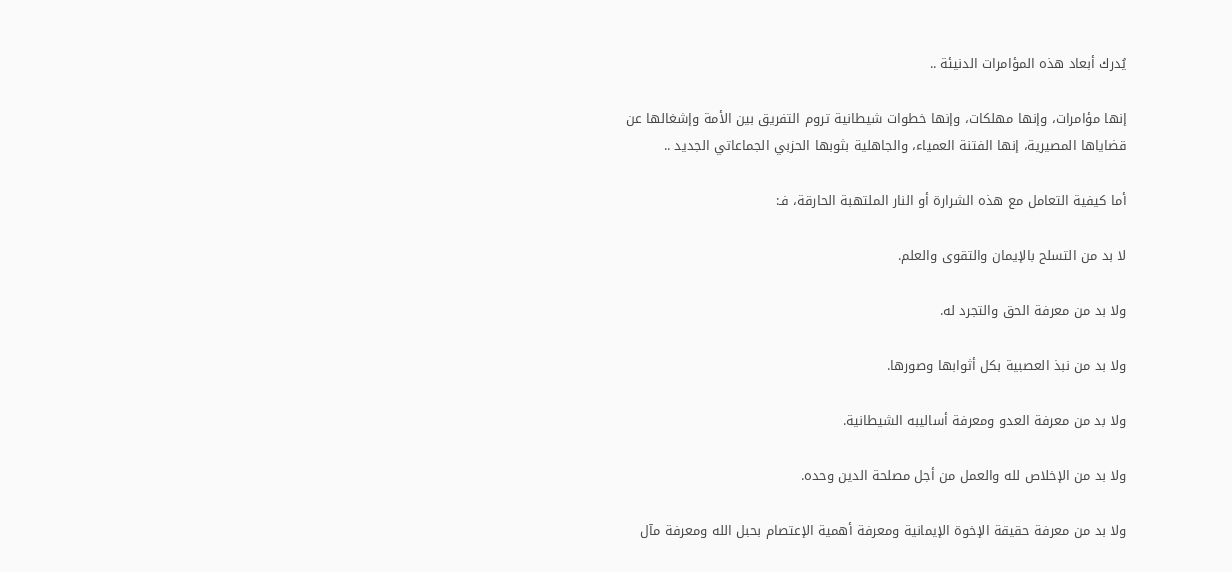يُدرك أبعاد هذه المؤامرات الدنيئة ..

إنها مؤامرات، وإنها مهلكات، وإنها خطوات شيطانية تروم التفريق بين الأمة وإشغالها عن قضاياها المصيرية، إنها الفتنة العمياء، والجاهلية بثوبها الحزبي الجماعاتي الجديد ..

أما كيفية التعامل مع هذه الشرارة أو النار الملتهبة الحارقة، فـ:

لا بد من التسلح بالإيمان والتقوى والعلم.

ولا بد من معرفة الحق والتجرد له.

ولا بد من نبذ العصبية بكل أثوابها وصورها.

ولا بد من معرفة العدو ومعرفة أساليبه الشيطانية.

ولا بد من الإخلاص لله والعمل من أجل مصلحة الدين وحده.

ولا بد من معرفة حقيقة الإخوة الإيمانية ومعرفة أهمية الإعتصام بحبل الله ومعرفة مآل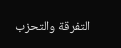التفرقة والتحزب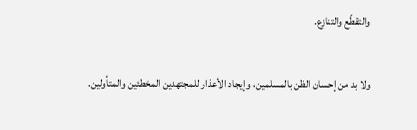والتقطّع والتنازع.

ولا بد من إحسان الظن بالمسلمين، وإيجاد الأعذار للمجتهدين المخطئين والمتأولين.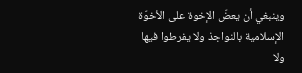وينبغي أن يعضّ الإخوة على الأخوّة الإسلامية بالنواجذ ولا يفرطوا فيها ولا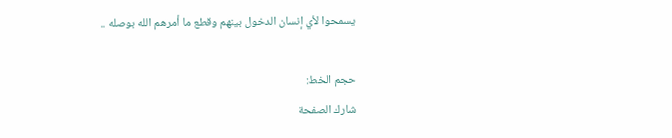يسمحوا لأي إنسان الدخول بينهم وقطع ما أمرهم الله بوصله ..

حجم الخط:
شارك الصفحة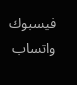فيسبوك واتساب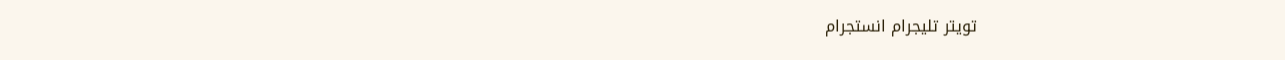تويتر تليجرام انستجرام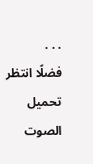. . .
فضلًا انتظر تحميل الصوت